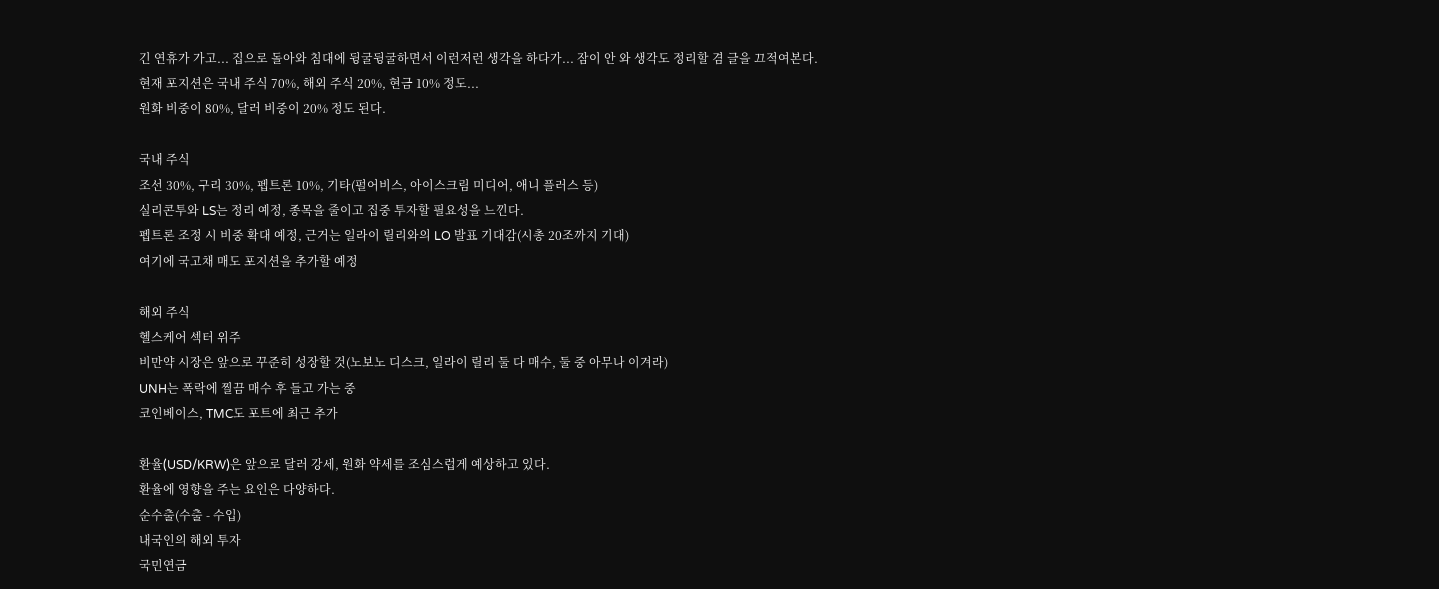긴 연휴가 가고... 집으로 돌아와 침대에 뒹굴뒹굴하면서 이런저런 생각을 하다가... 잠이 안 와 생각도 정리할 겸 글을 끄적여본다.
현재 포지션은 국내 주식 70%, 해외 주식 20%, 현금 10% 정도...
원화 비중이 80%, 달러 비중이 20% 정도 된다.

국내 주식
조선 30%, 구리 30%, 펩트론 10%, 기타(펄어비스, 아이스크림 미디어, 애니 플러스 등)
실리콘투와 LS는 정리 예정, 종목을 줄이고 집중 투자할 필요성을 느낀다.
펩트론 조정 시 비중 확대 예정, 근거는 일라이 릴리와의 LO 발표 기대감(시총 20조까지 기대)
여기에 국고채 매도 포지션을 추가할 예정

해외 주식
헬스케어 섹터 위주
비만약 시장은 앞으로 꾸준히 성장할 것(노보노 디스크, 일라이 릴리 둘 다 매수, 둘 중 아무나 이겨라)
UNH는 폭락에 찔끔 매수 후 들고 가는 중
코인베이스, TMC도 포트에 최근 추가

환율(USD/KRW)은 앞으로 달러 강세, 원화 약세를 조심스럽게 예상하고 있다.
환율에 영향을 주는 요인은 다양하다.
순수출(수출 - 수입)
내국인의 해외 투자
국민연금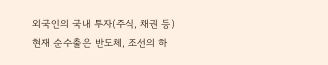외국인의 국내 투자(주식, 채권 등)
현재 순수출은 반도체, 조선의 하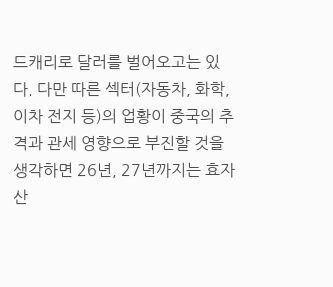드캐리로 달러를 벌어오고는 있다. 다만 따른 섹터(자동차, 화학, 이차 전지 등)의 업황이 중국의 추격과 관세 영향으로 부진할 것을 생각하면 26년, 27년까지는 효자 산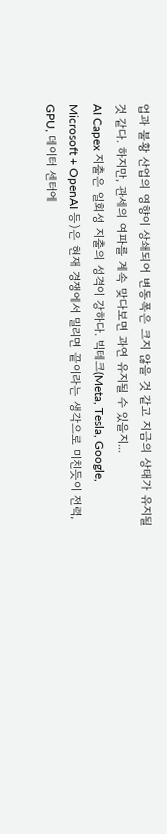업과 불황 산업의 영향이 상쇄되어 변동폭은 크지 않을 것 같고 지금의 상태가 유지될 것 같다. 하지만, 관세의 여파를 계속 맞다보면 과연 유지될 수 있을지...
AI Capex 지출은 일회성 지출의 성격이 강하다. 빅테크(Meta, Tesla, Google, Microsoft + OpenAI 등)은 현재 경쟁에서 밀리면 끝이라는 생각으로 미친듯이 전력, GPU, 데이터 센터에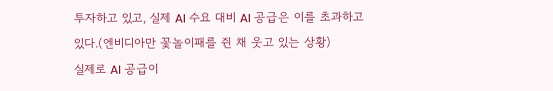투자하고 있고, 실제 AI 수요 대비 AI 공급은 이를 초과하고 있다.(엔비디아만 꽃놀이패를 쥔 채 웃고 있는 상황)
실제로 AI 공급이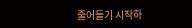줄어들기 시작하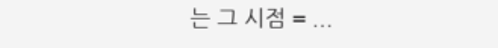는 그 시점 = ...